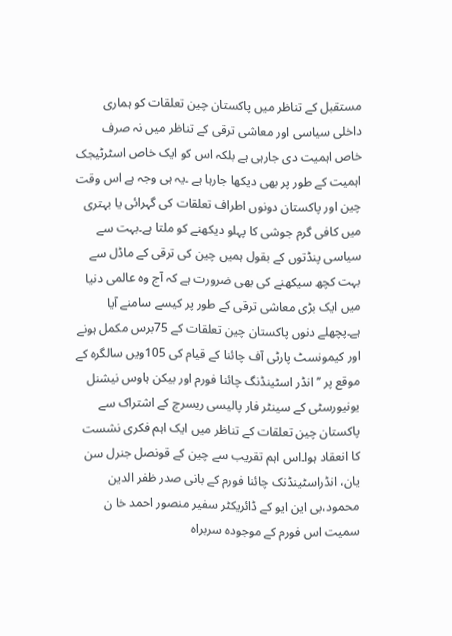مستقبل کے تناظر میں پاکستان چین تعلقات کو ہماری داخلی سیاسی اور معاشی ترقی کے تناظر میں نہ صرف خاص اہمیت دی جارہی ہے بلکہ اس کو ایک خاص اسٹرٹیجک اہمیت کے طور پر بھی دیکھا جارہا ہے ۔یہ ہی وجہ ہے اس وقت چین اور پاکستان دونوں اطراف تعلقات کی گہرائی یا بہتری میں کافی گرم جوشی کا پہلو دیکھنے کو ملتا ہے۔بہت سے سیاسی پنڈتوں کے بقول ہمیں چین کی ترقی کے ماڈل سے بہت کچھ سیکھنے کی بھی ضرورت ہے کہ آج وہ عالمی دنیا میں ایک بڑی معاشی ترقی کے طور پر کیسے سامنے آیا ہے۔پچھلے دنوں پاکستان چین تعلقات کے 75برس مکمل ہونے اور کیمونسٹ پارٹی آف چائنا کے قیام کی 105ویں سالگرہ کے موقع پر ’’ انڈر اسٹینڈنگ چائنا فورم اور بیکن ہاوس نیشنل یونیورسٹی کے سینٹر فار پالیسی ریسرچ کے اشتراک سے پاکستان چین تعلقات کے تناظر میں ایک اہم فکری نشست کا انعقاد ہوا۔اس اہم تقریب سے چین کے قونصل جنرل سن یان، انڈراسٹینڈنک چائنا فورم کے بانی صدر ظفر الدین محمود،بی این ایو کے ڈائریکٹر سفیر منصور احمد خا ن سمیت اس فورم کے موجودہ سربراہ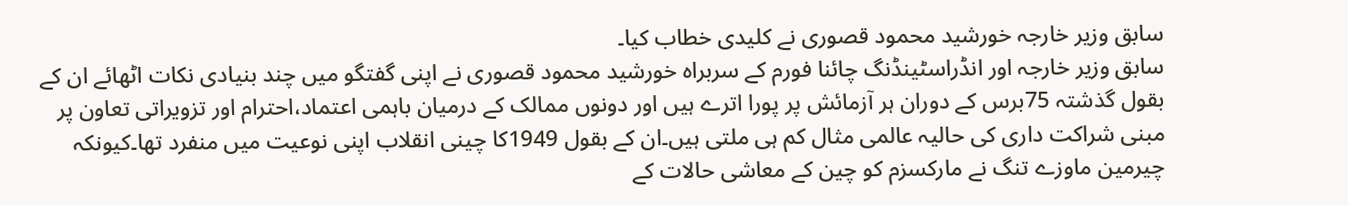سابق وزیر خارجہ خورشید محمود قصوری نے کلیدی خطاب کیا۔
سابق وزیر خارجہ اور انڈراسٹینڈنگ چائنا فورم کے سربراہ خورشید محمود قصوری نے اپنی گفتگو میں چند بنیادی نکات اٹھائے ان کے بقول گذشتہ 75برس کے دوران ہر آزمائش پر پورا اترے ہیں اور دونوں ممالک کے درمیان باہمی اعتماد،احترام اور تزویراتی تعاون پر مبنی شراکت داری کی حالیہ عالمی مثال کم ہی ملتی ہیں۔ان کے بقول 1949کا چینی انقلاب اپنی نوعیت میں منفرد تھا۔کیونکہ چیرمین ماوزے تنگ نے مارکسزم کو چین کے معاشی حالات کے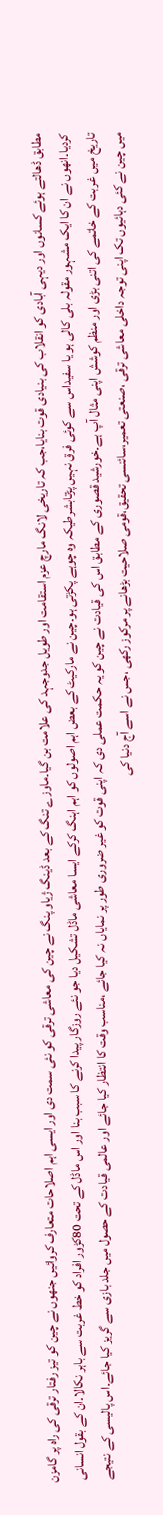مطابق ڈھالتے ہوئے کسانوں اور دیہی آبادی کو انقلاب کی بنیادی قوت بنایا،جب کہ تاریخی لانگ مارچ عزم استقامت اور طویل جدوجہد کی علامت بن گیا۔ماوزے تنگ کے بعد ڈینگ ژیاو پنگ نے چین کی معاشی ترقی کو نئی سمت دی اور ایسی اہم اصلاحات متعارف کروائیں جنھوں نے چین کو تیز رفتار ترقی کی راہ پر گامزن کردیا۔انھوں نے ان کا ایک مشہور مقولہ بلی کالی ہو یا سفیداس سے کوئی فرق نہیں پڑتابشرطیکہ وہ چوہے پکڑتی ہو۔چین نے مارکیٹ کے بعض اہم اصولوں کو اہم اہنگ کرکے ایسا معاشی ماڈل تشکیل دیا جو نئے روزگار پیدا کرنے کا سبب بنا اور اس ماڈل کے تحت 80کڑور افراد کو خط غربت سے باہر نکالا۔ان کے بقول انسانی تاریخ میں غربت کے خاتمے کی اتنی بڑی اور منظم کوشش اپنی مثال آپ ہے۔خورشید قصوری کے مطابق اس کی قیادت نے چین کو یہ حکمت عملی دی کہ اپنی قوت کو غیر ضروری طور پر نمایاں نہ کیا جائے ،مناسب وقت کا انتظار کیا جائے اور عالمی قیادت کے حصول میں جلد بازی سے گریز کیا جائے۔اس پالیسی کے نتیجے میں چین نے کئی دہائیوں تک اپنی توجہ داخلی معاشی ترقی ،صنعتی تعمیر،سائنسی تحقیق،قومی صلاحیت بڑھانے پر مرکوز رکھی ،جس نے اسے آج دنیا کی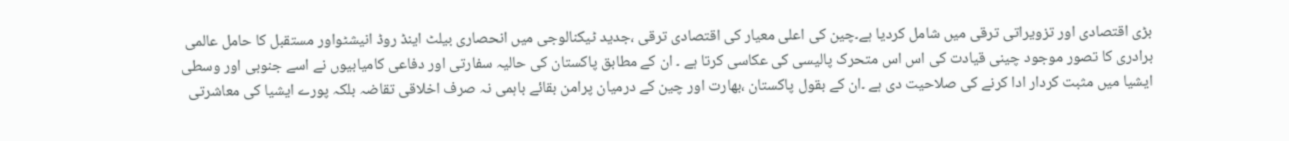بڑی اقتصادی اور تزویراتی ترقی میں شامل کردیا ہے۔چین کی اعلی معیار کی اقتصادی ترقی ،جدید ٹیکنالوجی میں انحصاری بیلٹ اینڈ روڈ انیشٹواور مستقبل کا حامل عالمی برادری کا تصور موجود چینی قیادت کی اس اس متحرک پالیسی کی عکاسی کرتا ہے ۔ ان کے مطابق پاکستان کی حالیہ سفارتی اور دفاعی کامیابیوں نے اسے جنوبی اور وسطی ایشیا میں مثبت کردار ادا کرنے کی صلاحیت دی ہے ۔ان کے بقول پاکستان ،بھارت اور چین کے درمیان پرامن بقائے باہمی نہ صرف اخلاقی تقاضہ بلکہ پورے ایشیا کی معاشرتی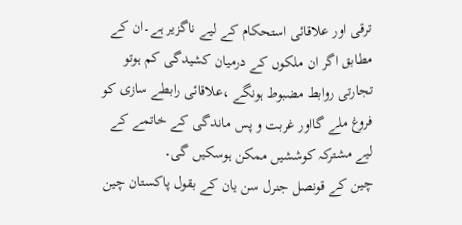ترقی اور علاقائی استحکام کے لیے ناگزیر ہے۔ان کے مطابق اگر ان ملکوں کے درمیان کشیدگی کم ہوتو تجارتی روابط مضبوط ہونگے ،علاقائی رابطے سازی کو فروغ ملے گااور غربت و پس ماندگی کے خاتمے کے لیے مشترکہ کوششیں ممکن ہوسکیں گی۔
چین کے قونصل جنرل سن یان کے بقول پاکستان چین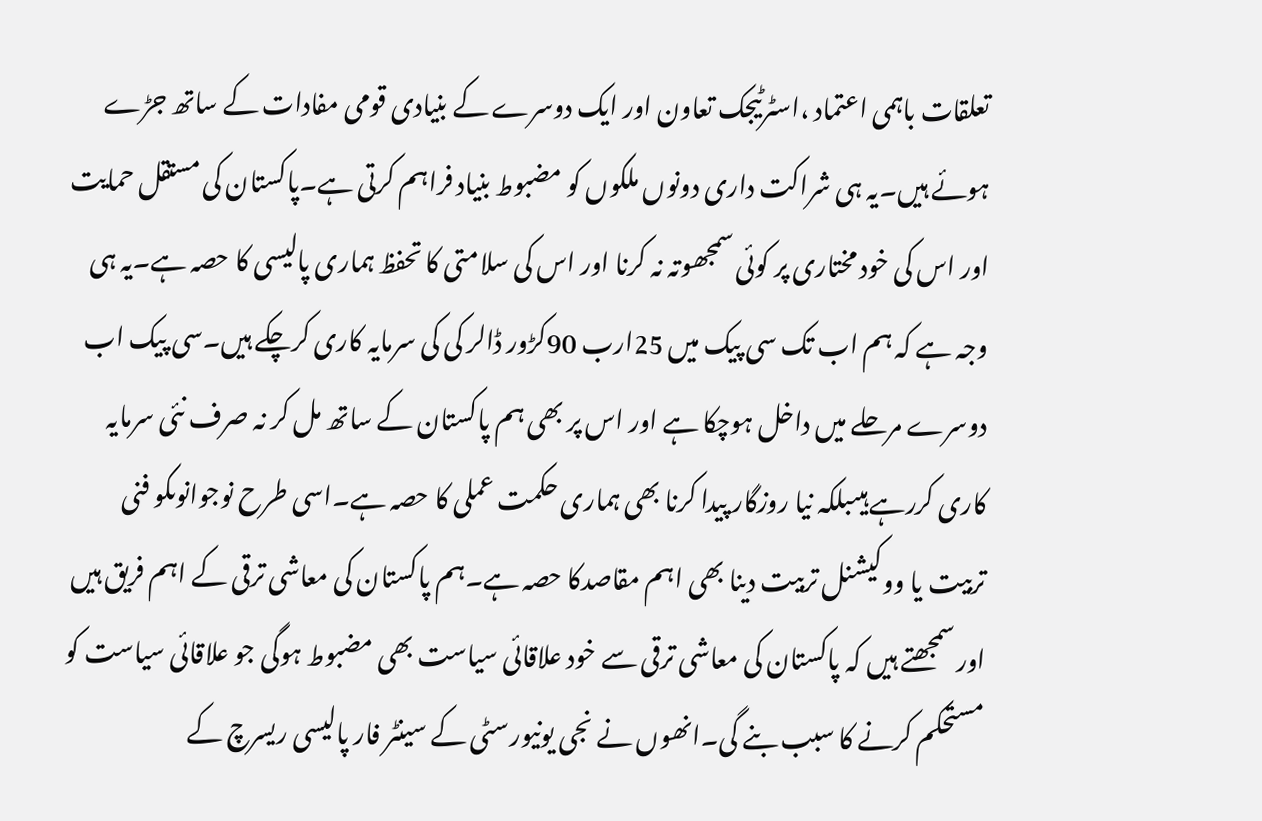تعلقات باہمی اعتماد ،اسٹرٹیجک تعاون اور ایک دوسرے کے بنیادی قومی مفادات کے ساتھ جڑے ہوئے ہیں۔یہ ہی شراکت داری دونوں ملکوں کو مضبوط بنیاد فراہم کرتی ہے۔پاکستان کی مستقل حمایت اور اس کی خود مختاری پر کوئی سمجھوتہ نہ کرنا اور اس کی سلامتی کا تحفظ ہماری پالیسی کا حصہ ہے۔یہ ہی وجہ ہے کہ ہم اب تک سی پیک میں 25ارب 90کڑور ڈالر کی کی سرمایہ کاری کرچکے ہیں۔سی پیک اب دوسرے مرحلے میں داخل ہوچکا ہے اور اس پر بھی ہم پاکستان کے ساتھ مل کر نہ صرف نئی سرمایہ کاری کررہے ہیںبلکہ نیا روزگار پیدا کرنا بھی ہماری حکمت عملی کا حصہ ہے۔اسی طرح نوجوانوںکو فنی تربیت یا ووکیشنل تربیت دینا بھی اہم مقاصدکا حصہ ہے۔ہم پاکستان کی معاشی ترقی کے اہم فریق ہیں اور سمجھتے ہیں کہ پاکستان کی معاشی ترقی سے خود علاقائی سیاست بھی مضبوط ہوگی جو علاقائی سیاست کو مستحکم کرنے کا سبب بنے گی۔انھوں نے نجی یونیورسٹی کے سینٹر فار پالیسی ریسرچ کے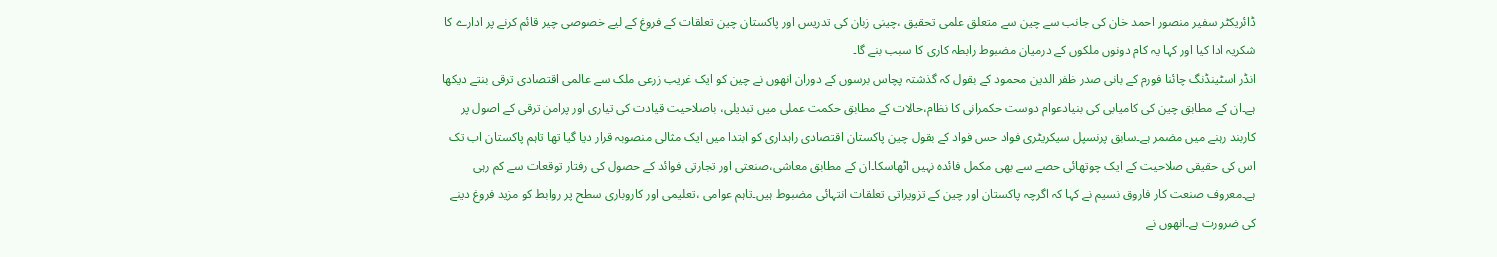ڈائریکٹر سفیر منصور احمد خان کی جانب سے چین سے متعلق علمی تحقیق ،چینی زبان کی تدریس اور پاکستان چین تعلقات کے فروغ کے لیے خصوصی چیر قائم کرنے پر ادارے کا شکریہ ادا کیا اور کہا یہ کام دونوں ملکوں کے درمیان مضبوط رابطہ کاری کا سبب بنے گا۔
انڈر اسٹینڈنگ چائنا فورم کے بانی صدر ظفر الدین محمود کے بقول کہ گذشتہ پچاس برسوں کے دوران انھوں نے چین کو ایک غریب زرعی ملک سے عالمی اقتصادی ترقی بنتے دیکھا ہے۔ان کے مطابق چین کی کامیابی کی بنیادعوام دوست حکمرانی کا نظام،حالات کے مطابق حکمت عملی میں تبدیلی، باصلاحیت قیادت کی تیاری اور پرامن ترقی کے اصول پر کاربند رہنے میں مضمر ہے۔سابق پرنسپل سیکریٹری فواد حس فواد کے بقول چین پاکستان اقتصادی راہداری کو ابتدا میں ایک مثالی منصوبہ قرار دیا گیا تھا تاہم پاکستان اب تک اس کی حقیقی صلاحیت کے ایک چوتھائی حصے سے بھی مکمل فائدہ نہیں اٹھاسکا۔ان کے مطابق معاشی،صنعتی اور تجارتی فوائد کے حصول کی رفتار توقعات سے کم رہی ہے۔معروف صنعت کار فاروق نسیم نے کہا کہ اگرچہ پاکستان اور چین کے تزویراتی تعلقات انتہائی مضبوط ہیں۔تاہم عوامی ،تعلیمی اور کاروباری سطح پر روابط کو مزید فروغ دینے کی ضرورت ہے۔انھوں نے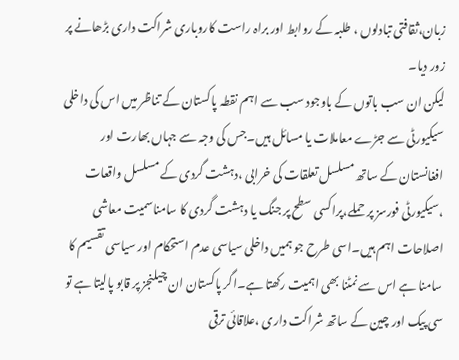زبان،ثقافتی تبادلوں ، طلبہ کے روابط اور براہ راست کاروباری شراکت داری بڑھانے پر زور دیا۔
لیکن ان سب باتوں کے باوجود سب سے اہم نقطہ پاکستان کے تناظر میں اس کی داخلی سیکیورٹی سے جڑے معاملات یا مسائل ہیں۔جس کی وجہ سے جہاں بھارت اور افغانستان کے ساتھ مسلسل تعلقات کی خرابی ،دہشت گردی کے مسلسل واقعات ،سیکیورٹی فورسز پر حملے،پراکسی سطح پر جنگ یا دہشت گردی کا سامناسمیت معاشی اصلاحات اہم ہیں۔اسی طرح جو ہمیں داخلی سیاسی عدم استحکام اور سیاسی تقسیم کا سامنا ہے اس سے نمٹنا بھی اہمیت رکھتا ہے۔اگر پاکستان ان چیلنجز پر قابو پالیتا ہے تو سی پیک اور چین کے ساتھ شراکت داری ،علاقائی ترقی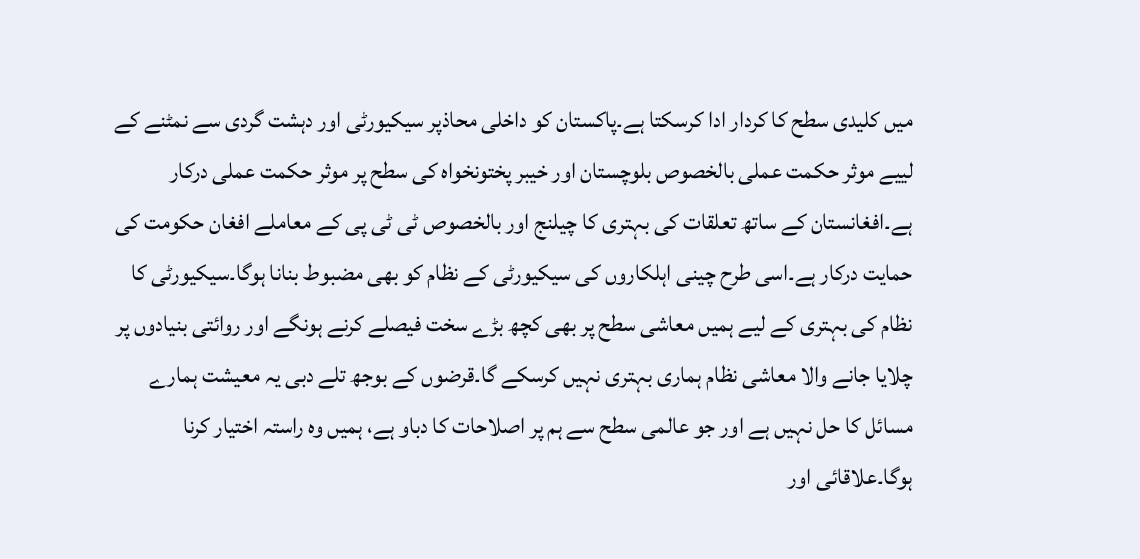میں کلیدی سطح کا کردار ادا کرسکتا ہے۔پاکستان کو داخلی محاذپر سیکیورٹی اور دہشت گردی سے نمٹنے کے لییے موثر حکمت عملی بالخصوص بلوچستان اور خیبر پختونخواہ کی سطح پر موثر حکمت عملی درکار ہے۔افغانستان کے ساتھ تعلقات کی بہتری کا چیلنج اور بالخصوص ٹی ٹی پی کے معاملے افغان حکومت کی حمایت درکار ہے۔اسی طرح چینی اہلکاروں کی سیکیورٹی کے نظام کو بھی مضبوط بنانا ہوگا۔سیکیورٹی کا نظام کی بہتری کے لیے ہمیں معاشی سطح پر بھی کچھ بڑے سخت فیصلے کرنے ہونگے اور روائتی بنیادوں پر چلایا جانے والا معاشی نظام ہماری بہتری نہیں کرسکے گا۔قرضوں کے بوجھ تلے دبی یہ معیشت ہمارے مسائل کا حل نہیں ہے اور جو عالمی سطح سے ہم پر اصلاحات کا دباو ہے، ہمیں وہ راستہ اختیار کرنا ہوگا۔علاقائی اور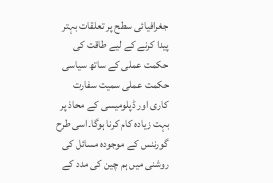جغرافیائی سطح پر تعلقات بہتر پیدا کرنے کے لیے طاقت کی حکمت عملی کے ساتھ سیاسی حکمت عملی سمیت سفارت کاری اور ڈپلومیسی کے محاذ پر بہت زیادہ کام کرنا ہوگا۔اسی طرح گورننس کے موجودہ مسائل کی روشنی میں ہم چین کی مدد کے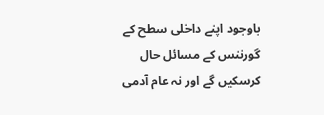باوجود اپنے داخلی سطح کے گورننس کے مسائل حال کرسکیں گے اور نہ عام آدمی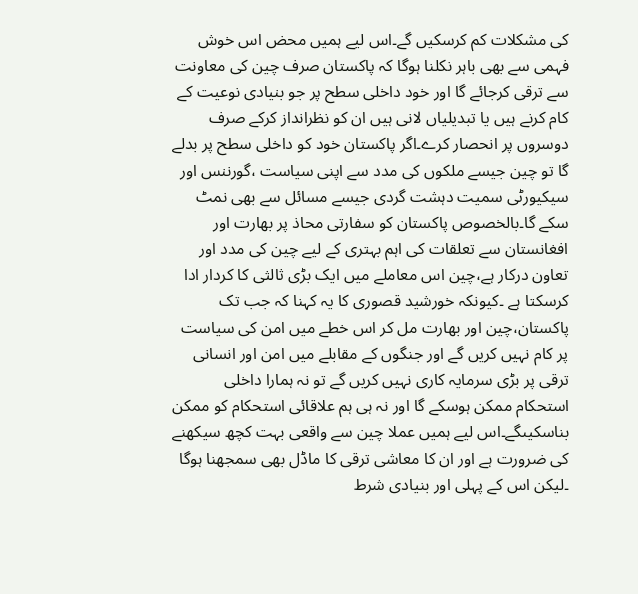کی مشکلات کم کرسکیں گے۔اس لیے ہمیں محض اس خوش فہمی سے بھی باہر نکلنا ہوگا کہ پاکستان صرف چین کی معاونت سے ترقی کرجائے گا اور خود داخلی سطح پر جو بنیادی نوعیت کے کام کرنے ہیں یا تبدیلیاں لانی ہیں ان کو نظرانداز کرکے صرف دوسروں پر انحصار کرے۔اگر پاکستان خود کو داخلی سطح پر بدلے گا تو چین جیسے ملکوں کی مدد سے اپنی سیاست ،گورننس اور سیکیورٹی سمیت دہشت گردی جیسے مسائل سے بھی نمٹ سکے گا۔بالخصوص پاکستان کو سفارتی محاذ پر بھارت اور افغانستان سے تعلقات کی اہم بہتری کے لیے چین کی مدد اور تعاون درکار ہے،چین اس معاملے میں ایک بڑی ثالثی کا کردار ادا کرسکتا ہے ۔کیونکہ خورشید قصوری کا یہ کہنا کہ جب تک پاکستان،چین اور بھارت مل کر اس خطے میں امن کی سیاست پر کام نہیں کریں گے اور جنگوں کے مقابلے میں امن اور انسانی ترقی پر بڑی سرمایہ کاری نہیں کریں گے تو نہ ہمارا داخلی استحکام ممکن ہوسکے گا اور نہ ہی ہم علاقائی استحکام کو ممکن بناسکیںگے۔اس لیے ہمیں عملا چین سے واقعی بہت کچھ سیکھنے کی ضرورت ہے اور ان کا معاشی ترقی کا ماڈل بھی سمجھنا ہوگا ۔لیکن اس کے پہلی اور بنیادی شرط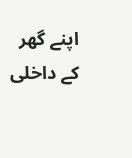اپنے گھر کے داخلی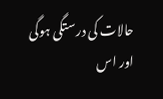حالات کی درستگی ہوگی اور اس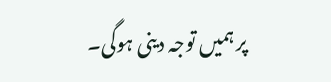پر ہمیں توجہ دینی ہوگی۔